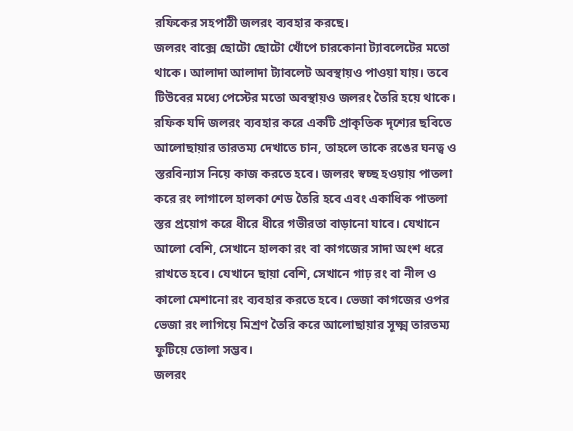রফিকের সহপাঠী জলরং ব্যবহার করছে।
জলরং বাক্সে ছোটো ছোটো খোঁপে চারকোনা ট্যাবলেটের মতো থাকে। আলাদা আলাদা ট্যাবলেট অবস্থায়ও পাওয়া যায়। তবে টিউবের মধ্যে পেস্টের মতো অবস্থায়ও জলরং তৈরি হয়ে থাকে।
রফিক যদি জলরং ব্যবহার করে একটি প্রাকৃতিক দৃশ্যের ছবিতে আলোছায়ার তারতম্য দেখাতে চান, তাহলে তাকে রঙের ঘনত্ব ও স্তরবিন্যাস নিয়ে কাজ করতে হবে। জলরং স্বচ্ছ হওয়ায় পাতলা করে রং লাগালে হালকা শেড তৈরি হবে এবং একাধিক পাতলা স্তর প্রয়োগ করে ধীরে ধীরে গভীরতা বাড়ানো যাবে। যেখানে আলো বেশি, সেখানে হালকা রং বা কাগজের সাদা অংশ ধরে রাখতে হবে। যেখানে ছায়া বেশি, সেখানে গাঢ় রং বা নীল ও কালো মেশানো রং ব্যবহার করতে হবে। ভেজা কাগজের ওপর ভেজা রং লাগিয়ে মিশ্রণ তৈরি করে আলোছায়ার সূক্ষ্ম তারতম্য ফুটিয়ে তোলা সম্ভব।
জলরং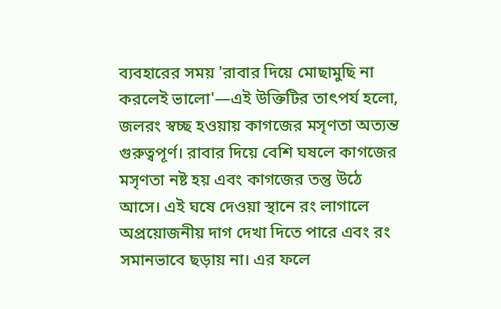ব্যবহারের সময় 'রাবার দিয়ে মোছামুছি না করলেই ভালো'—এই উক্তিটির তাৎপর্য হলো, জলরং স্বচ্ছ হওয়ায় কাগজের মসৃণতা অত্যন্ত গুরুত্বপূর্ণ। রাবার দিয়ে বেশি ঘষলে কাগজের মসৃণতা নষ্ট হয় এবং কাগজের তন্তু উঠে আসে। এই ঘষে দেওয়া স্থানে রং লাগালে অপ্রয়োজনীয় দাগ দেখা দিতে পারে এবং রং সমানভাবে ছড়ায় না। এর ফলে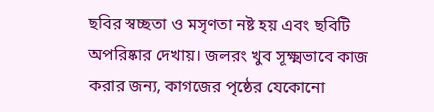ছবির স্বচ্ছতা ও মসৃণতা নষ্ট হয় এবং ছবিটি অপরিষ্কার দেখায়। জলরং খুব সূক্ষ্মভাবে কাজ করার জন্য, কাগজের পৃষ্ঠের যেকোনো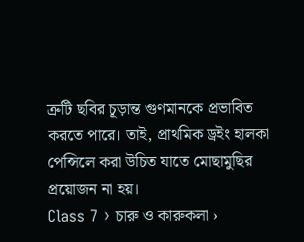ত্রুটি ছবির চূড়ান্ত গুণমানকে প্রভাবিত করতে পারে। তাই, প্রাথমিক ড্রইং হালকা পেন্সিলে করা উচিত যাতে মোছামুছির প্রয়োজন না হয়।
Class 7 › চারু ও কারুকলা ›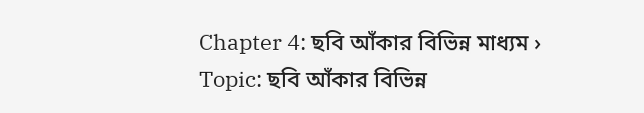Chapter 4: ছবি আঁকার বিভিন্ন মাধ্যম › Topic: ছবি আঁকার বিভিন্ন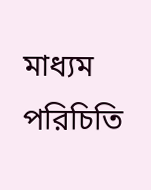মাধ্যম পরিচিতি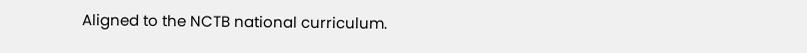Aligned to the NCTB national curriculum.